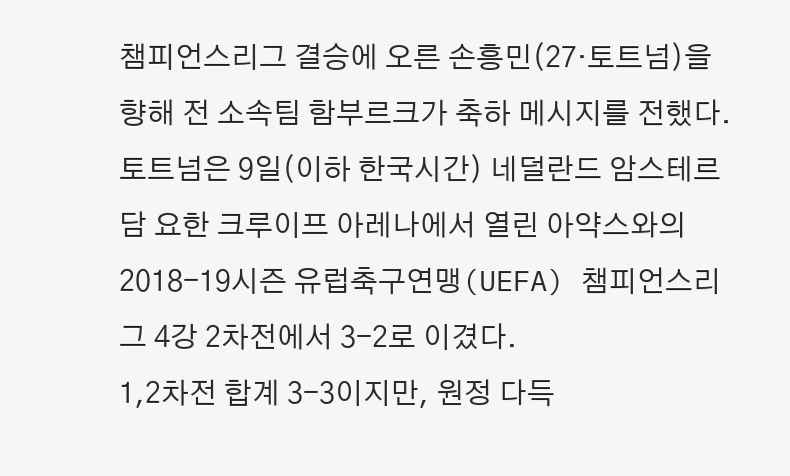챔피언스리그 결승에 오른 손흥민(27·토트넘)을 향해 전 소속팀 함부르크가 축하 메시지를 전했다.
토트넘은 9일(이하 한국시간) 네덜란드 암스테르담 요한 크루이프 아레나에서 열린 아약스와의 2018-19시즌 유럽축구연맹(UEFA) 챔피언스리그 4강 2차전에서 3-2로 이겼다.
1,2차전 합계 3-3이지만, 원정 다득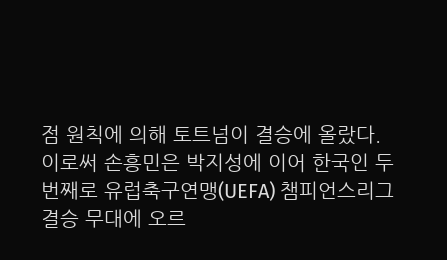점 원칙에 의해 토트넘이 결승에 올랐다.
이로써 손흥민은 박지성에 이어 한국인 두 번째로 유럽축구연맹(UEFA) 챔피언스리그 결승 무대에 오르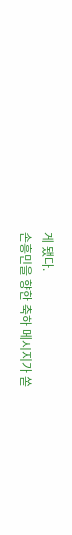게 됐다.
손흥민을 향한 축하 메시지가 쏟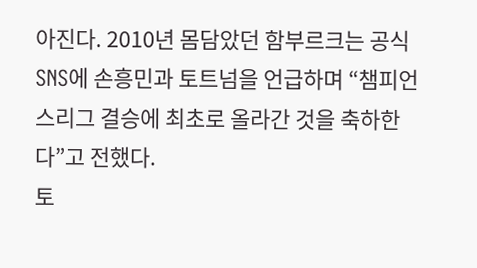아진다. 2010년 몸담았던 함부르크는 공식 SNS에 손흥민과 토트넘을 언급하며 “챔피언스리그 결승에 최초로 올라간 것을 축하한다”고 전했다.
토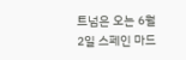트넘은 오는 6월 2일 스페인 마드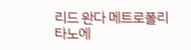리드 완다 메트로폴리타노에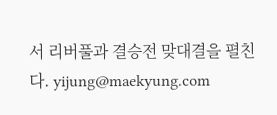서 리버풀과 결승전 맞대결을 펼친다. yijung@maekyung.com